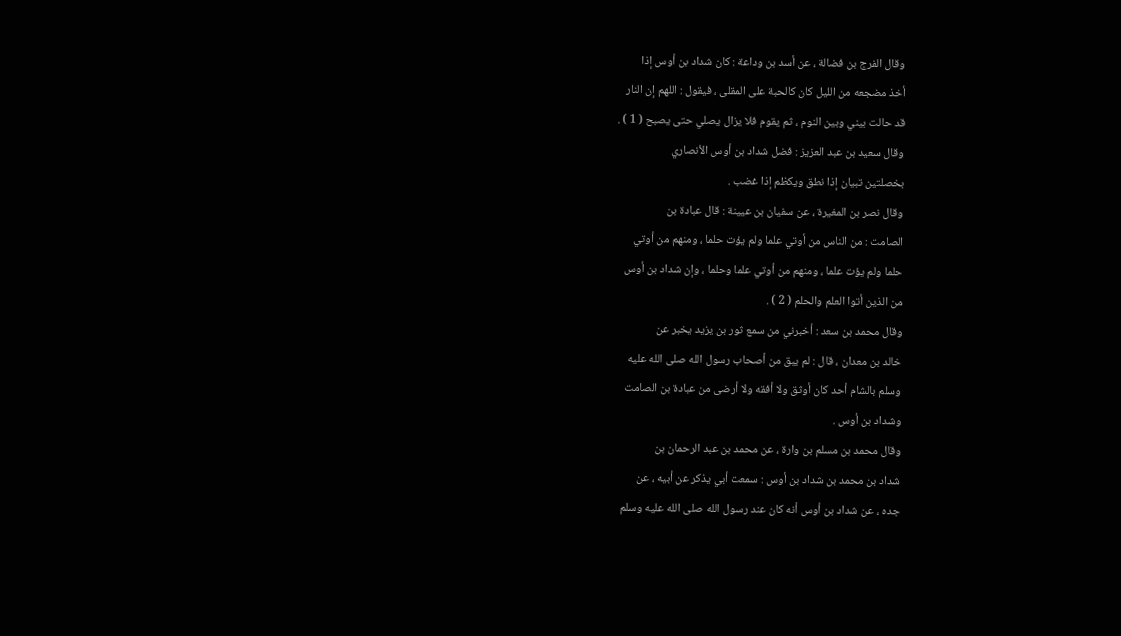وقال الفرج بن فضالة ، عن أسد بن وداعة : كان شداد بن أوس إذا
أخذ مضجعه من الليل كان كالحبة على المقلى ، فيقول : اللهم إن النار
قد حالت بيني وبين النوم ، ثم يقوم فلا يزال يصلي حتى يصبح ( 1 ) .
وقال سعيد بن عبد العزيز : فضل شداد بن أوس الأنصاري
بخصلتين تبيان إذا نطق ويكظم إذا غضب .
وقال نصر بن المغيرة ، عن سفيان بن عيينة : قال عبادة بن
الصامت : من الناس من أوتي علما ولم يؤت حلما ، ومنهم من أوتي
حلما ولم يؤت علما ، ومنهم من أوتي علما وحلما ، وإن شداد بن أوس
من الذين أتوا العلم والحلم ( 2 ) .
وقال محمد بن سعد : أخبرني من سمع ثور بن يزيد يخبر عن
خالد بن معدان ، قال : لم يبق من أصحاب رسول الله صلى الله عليه
وسلم بالشام أحد كان أوثق ولا أفقه ولا أرضى من عبادة بن الصامت
وشداد بن أوس .
وقال محمد بن مسلم بن وارة ، عن محمد بن عبد الرحمان بن
شداد بن محمد بن شداد بن أوس : سمعت أبي يذكر عن أبيه ، عن
جده ، عن شداد بن أوس أنه كان عند رسول الله صلى الله عليه وسلم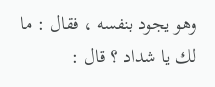وهو يجود بنفسه ، فقال : ما لك يا شداد ؟ قال :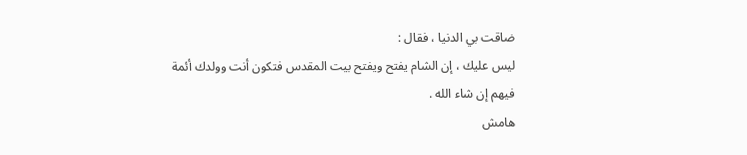ضاقت بي الدنيا ، فقال :
ليس عليك ، إن الشام يفتح ويفتح بيت المقدس فتكون أنت وولدك أئمة
فيهم إن شاء الله .
هامش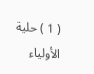( 1 ) حلية الأولياء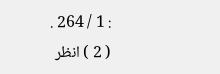: 1 / 264 .
( 2 ) انظر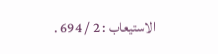الاستيعاب : 2 / 694 .